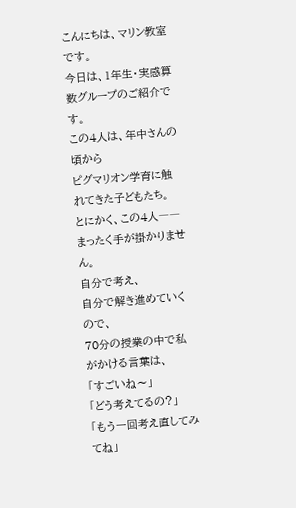こんにちは、マリン教室です。
今日は、1年生・実感算数グループのご紹介です。
この4人は、年中さんの頃から
ピグマリオン学育に触れてきた子どもたち。
とにかく、この4人――
まったく手が掛かりません。
自分で考え、
自分で解き進めていくので、
70分の授業の中で私がかける言葉は、
「すごいね〜」
「どう考えてるの?」
「もう一回考え直してみてね」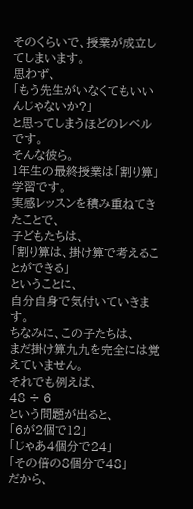そのくらいで、授業が成立してしまいます。
思わず、
「もう先生がいなくてもいいんじゃないか?」
と思ってしまうほどのレベルです。
そんな彼ら。
1年生の最終授業は「割り算」学習です。
実感レッスンを積み重ねてきたことで、
子どもたちは、
「割り算は、掛け算で考えることができる」
ということに、
自分自身で気付いていきます。
ちなみに、この子たちは、
まだ掛け算九九を完全には覚えていません。
それでも例えば、
48 ÷ 6
という問題が出ると、
「6が2個で12」
「じゃあ4個分で24」
「その倍の8個分で48」
だから、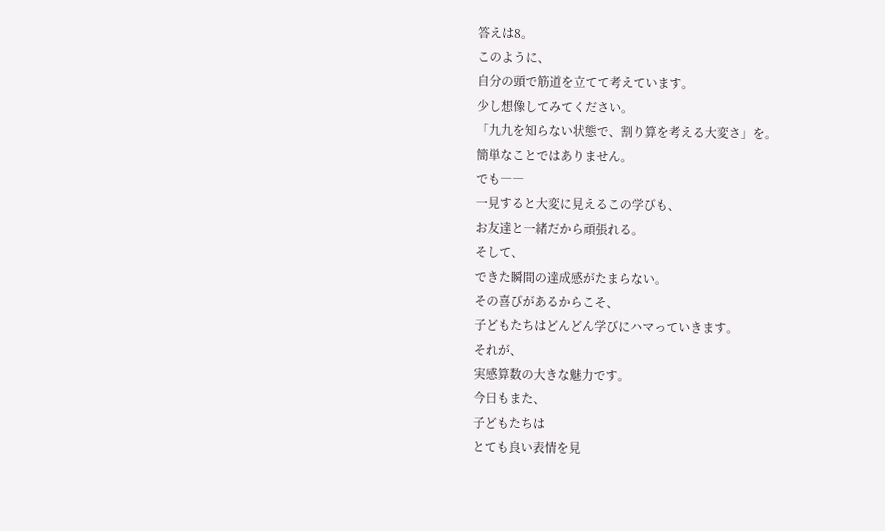答えは8。
このように、
自分の頭で筋道を立てて考えています。
少し想像してみてください。
「九九を知らない状態で、割り算を考える大変さ」を。
簡単なことではありません。
でも――
一見すると大変に見えるこの学びも、
お友達と一緒だから頑張れる。
そして、
できた瞬間の達成感がたまらない。
その喜びがあるからこそ、
子どもたちはどんどん学びにハマっていきます。
それが、
実感算数の大きな魅力です。
今日もまた、
子どもたちは
とても良い表情を見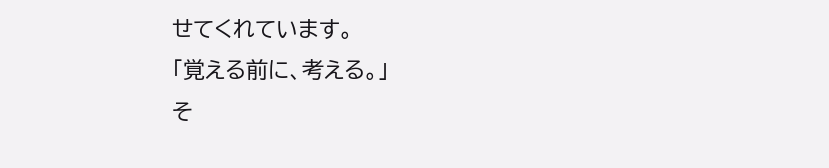せてくれています。
「覚える前に、考える。」
そ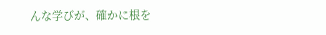んな学びが、確かに根を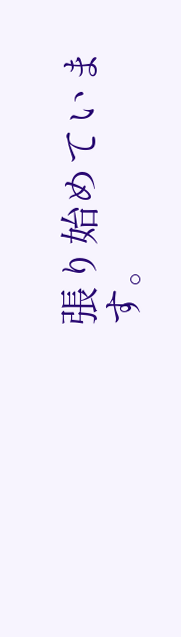張り始めています。